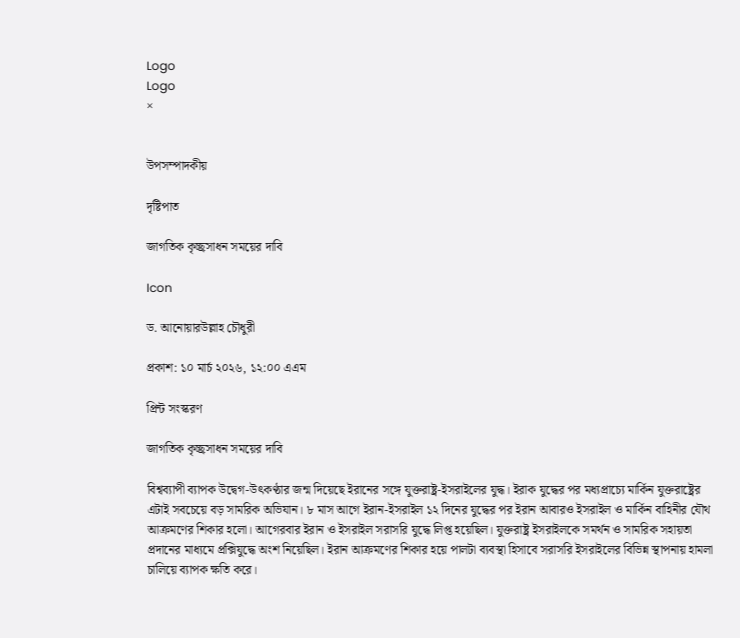Logo
Logo
×


উপসম্পাদকীয়

দৃষ্টিপাত

জাগতিক কৃচ্ছ্রসাধন সময়ের দাবি

Icon

ড. আনোয়ারউল্লাহ চৌধুরী

প্রকাশ: ১০ মার্চ ২০২৬, ১২:০০ এএম

প্রিন্ট সংস্করণ

জাগতিক কৃচ্ছ্রসাধন সময়ের দাবি

বিশ্বব্যাপী ব্যাপক উদ্বেগ-উৎকণ্ঠার জন্ম দিয়েছে ইরানের সঙ্গে যুক্তরাষ্ট্র-ইসরাইলের যুদ্ধ। ইরাক যুদ্ধের পর মধ্যপ্রাচ্যে মার্কিন যুক্তরাষ্ট্রের এটাই সবচেয়ে বড় সামরিক অভিযান। ৮ মাস আগে ইরান-ইসরাইল ১২ দিনের যুদ্ধের পর ইরান আবারও ইসরাইল ও মার্কিন বাহিনীর যৌথ আক্রমণের শিকার হলো। আগেরবার ইরান ও ইসরাইল সরাসরি যুদ্ধে লিপ্ত হয়েছিল। যুক্তরাষ্ট্র ইসরাইলকে সমর্থন ও সামরিক সহায়তা প্রদানের মাধ্যমে প্রক্সিযুদ্ধে অংশ নিয়েছিল। ইরান আক্রমণের শিকার হয়ে পালটা ব্যবস্থা হিসাবে সরাসরি ইসরাইলের বিভিন্ন স্থাপনায় হামলা চালিয়ে ব্যাপক ক্ষতি করে।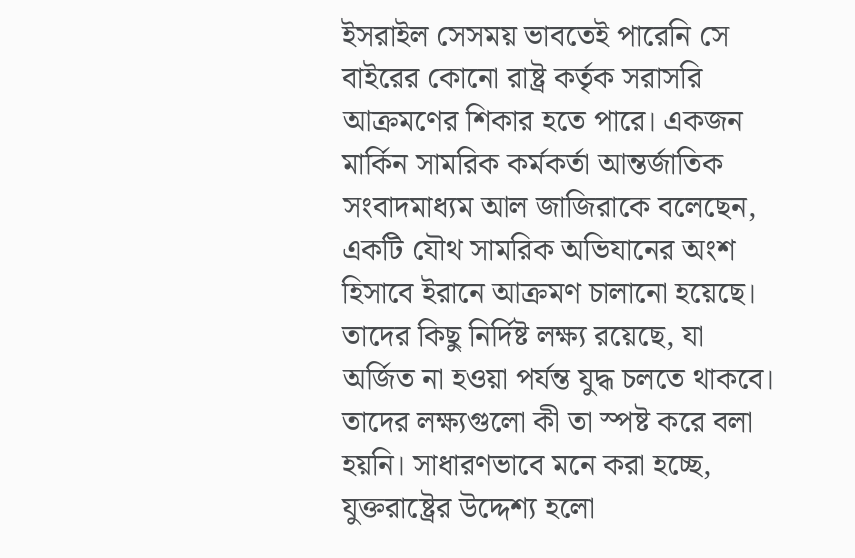ইসরাইল সেসময় ভাবতেই পারেনি সে বাইরের কোনো রাষ্ট্র কর্তৃক সরাসরি আক্রমণের শিকার হতে পারে। একজন মার্কিন সামরিক কর্মকর্তা আন্তর্জাতিক সংবাদমাধ্যম আল জাজিরাকে বলেছেন, একটি যৌথ সামরিক অভিযানের অংশ হিসাবে ইরানে আক্রমণ চালানো হয়েছে। তাদের কিছু নির্দিষ্ট লক্ষ্য রয়েছে, যা অর্জিত না হওয়া পর্যন্ত যুদ্ধ চলতে থাকবে। তাদের লক্ষ্যগুলো কী তা স্পষ্ট করে বলা হয়নি। সাধারণভাবে মনে করা হচ্ছে, যুক্তরাষ্ট্রের উদ্দেশ্য হলো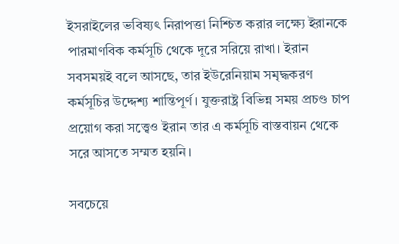ইসরাইলের ভবিষ্যৎ নিরাপত্তা নিশ্চিত করার লক্ষ্যে ইরানকে পারমাণবিক কর্মসূচি থেকে দূরে সরিয়ে রাখা। ইরান সবসময়ই বলে আসছে, তার ইউরেনিয়াম সমৃদ্ধকরণ কর্মসূচির উদ্দেশ্য শান্তিপূর্ণ। যুক্তরাষ্ট্র বিভিন্ন সময় প্রচণ্ড চাপ প্রয়োগ করা সত্ত্বেও ইরান তার এ কর্মসূচি বাস্তবায়ন থেকে সরে আসতে সম্মত হয়নি।

সবচেয়ে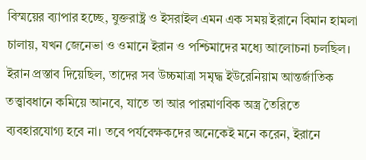বিস্ময়ের ব্যাপার হচ্ছে, যুক্তরাষ্ট্র ও ইসরাইল এমন এক সময় ইরানে বিমান হামলা চালায়, যখন জেনেভা ও ওমানে ইরান ও পশ্চিমাদের মধ্যে আলোচনা চলছিল। ইরান প্রস্তাব দিয়েছিল, তাদের সব উচ্চমাত্রা সমৃদ্ধ ইউরেনিয়াম আন্তর্জাতিক তত্ত্বাবধানে কমিয়ে আনবে, যাতে তা আর পারমাণবিক অস্ত্র তৈরিতে ব্যবহারযোগ্য হবে না। তবে পর্যবেক্ষকদের অনেকেই মনে করেন, ইরানে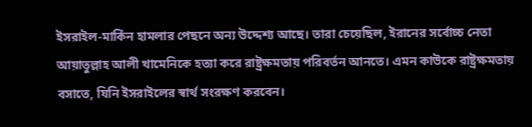ইসরাইল-মার্কিন হামলার পেছনে অন্য উদ্দেশ্য আছে। তারা চেয়েছিল, ইরানের সর্বোচ্চ নেতা আয়াতুল্লাহ আলী খামেনিকে হত্যা করে রাষ্ট্রক্ষমতায় পরিবর্তন আনতে। এমন কাউকে রাষ্ট্রক্ষমতায় বসাতে, যিনি ইসরাইলের স্বার্থ সংরক্ষণ করবেন।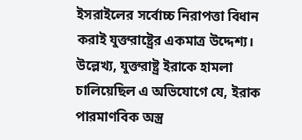ইসরাইলের সর্বোচ্চ নিরাপত্তা বিধান করাই যুক্তরাষ্ট্রের একমাত্র উদ্দেশ্য। উল্লেখ্য, যুক্তরাষ্ট্র ইরাকে হামলা চালিয়েছিল এ অভিযোগে যে, ইরাক পারমাণবিক অস্ত্র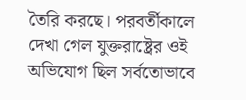তৈরি করছে। পরবর্তীকালে দেখা গেল যুক্তরাষ্ট্রের ওই অভিযোগ ছিল সর্বতোভাবে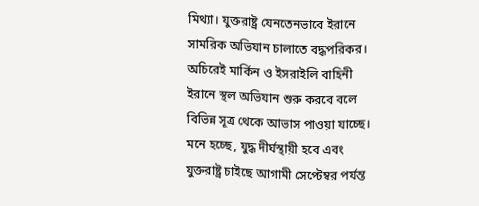মিথ্যা। যুক্তরাষ্ট্র যেনতেনভাবে ইরানে সামরিক অভিযান চালাতে বদ্ধপরিকর। অচিরেই মার্কিন ও ইসরাইলি বাহিনী ইরানে স্থল অভিযান শুরু করবে বলে বিভিন্ন সূত্র থেকে আভাস পাওয়া যাচ্ছে। মনে হচ্ছে, যুদ্ধ দীর্ঘস্থায়ী হবে এবং যুক্তরাষ্ট্র চাইছে আগামী সেপ্টেম্বর পর্যন্ত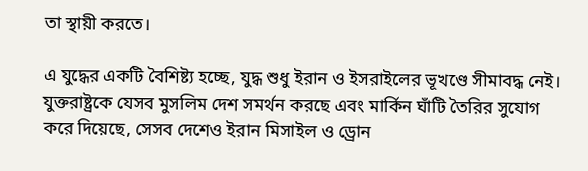তা স্থায়ী করতে।

এ যুদ্ধের একটি বৈশিষ্ট্য হচ্ছে, যুদ্ধ শুধু ইরান ও ইসরাইলের ভূখণ্ডে সীমাবদ্ধ নেই। যুক্তরাষ্ট্রকে যেসব মুসলিম দেশ সমর্থন করছে এবং মার্কিন ঘাঁটি তৈরির সুযোগ করে দিয়েছে, সেসব দেশেও ইরান মিসাইল ও ড্রোন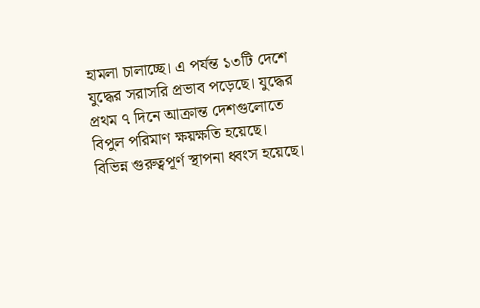হামলা চালাচ্ছে। এ পর্যন্ত ১৩টি দেশে যুদ্ধের সরাসরি প্রভাব পড়েছে। যুদ্ধের প্রথম ৭ দিনে আক্রান্ত দেশগুলোতে বিপুল পরিমাণ ক্ষয়ক্ষতি হয়েছে। বিভিন্ন গুরুত্বপূর্ণ স্থাপনা ধ্বংস হয়েছে।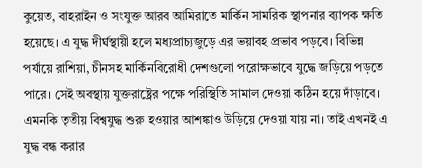কুয়েত, বাহরাইন ও সংযুক্ত আরব আমিরাতে মার্কিন সামরিক স্থাপনার ব্যাপক ক্ষতি হয়েছে। এ যুদ্ধ দীর্ঘস্থায়ী হলে মধ্যপ্রাচ্যজুড়ে এর ভয়াবহ প্রভাব পড়বে। বিভিন্ন পর্যায়ে রাশিয়া, চীনসহ মার্কিনবিরোধী দেশগুলো পরোক্ষভাবে যুদ্ধে জড়িয়ে পড়তে পারে। সেই অবস্থায় যুক্তরাষ্ট্রের পক্ষে পরিস্থিতি সামাল দেওয়া কঠিন হয়ে দাঁড়াবে। এমনকি তৃতীয় বিশ্বযুদ্ধ শুরু হওয়ার আশঙ্কাও উড়িয়ে দেওয়া যায় না। তাই এখনই এ যুদ্ধ বন্ধ করার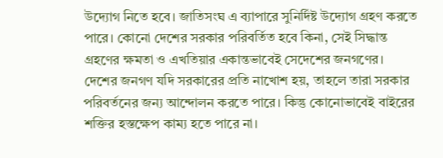উদ্যোগ নিতে হবে। জাতিসংঘ এ ব্যাপারে সুনির্দিষ্ট উদ্যোগ গ্রহণ করতে পারে। কোনো দেশের সরকার পরিবর্তিত হবে কিনা, সেই সিদ্ধান্ত গ্রহণের ক্ষমতা ও এখতিয়ার একান্তভাবেই সেদেশের জনগণের। দেশের জনগণ যদি সরকারের প্রতি নাখোশ হয়, তাহলে তারা সরকার পরিবর্তনের জন্য আন্দোলন করতে পারে। কিন্তু কোনোভাবেই বাইরের শক্তির হস্তক্ষেপ কাম্য হতে পারে না।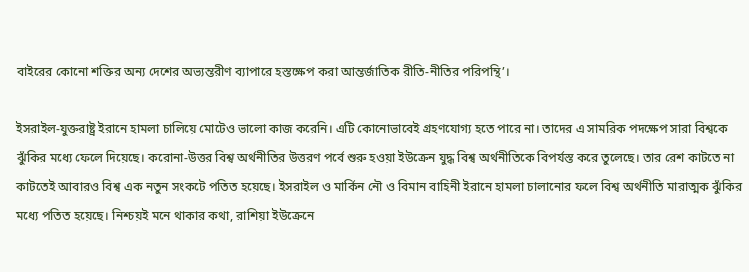বাইরের কোনো শক্তির অন্য দেশের অভ্যন্তরীণ ব্যাপারে হস্তক্ষেপ করা আন্তর্জাতিক রীতি-নীতির পরিপন্থি’।

ইসরাইল-যুক্তরাষ্ট্র ইরানে হামলা চালিয়ে মোটেও ভালো কাজ করেনি। এটি কোনোভাবেই গ্রহণযোগ্য হতে পারে না। তাদের এ সামরিক পদক্ষেপ সারা বিশ্বকে ঝুঁকির মধ্যে ফেলে দিয়েছে। করোনা-উত্তর বিশ্ব অর্থনীতির উত্তরণ পর্বে শুরু হওয়া ইউক্রেন যুদ্ধ বিশ্ব অর্থনীতিকে বিপর্যস্ত করে তুলেছে। তার রেশ কাটতে না কাটতেই আবারও বিশ্ব এক নতুন সংকটে পতিত হয়েছে। ইসরাইল ও মার্কিন নৌ ও বিমান বাহিনী ইরানে হামলা চালানোর ফলে বিশ্ব অর্থনীতি মারাত্মক ঝুঁকির মধ্যে পতিত হয়েছে। নিশ্চয়ই মনে থাকার কথা, রাশিয়া ইউক্রেনে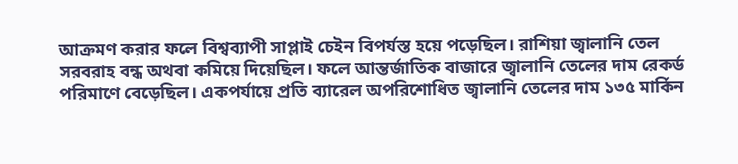আক্রমণ করার ফলে বিশ্বব্যাপী সাপ্লাই চেইন বিপর্যস্ত হয়ে পড়েছিল। রাশিয়া জ্বালানি তেল সরবরাহ বন্ধ অথবা কমিয়ে দিয়েছিল। ফলে আন্তর্জাতিক বাজারে জ্বালানি তেলের দাম রেকর্ড পরিমাণে বেড়েছিল। একপর্যায়ে প্রতি ব্যারেল অপরিশোধিত জ্বালানি তেলের দাম ১৩৫ মার্কিন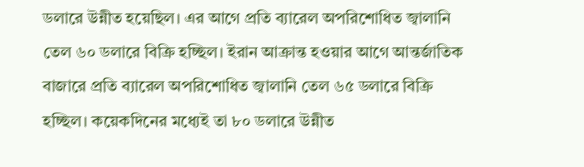ডলারে উন্নীত হয়েছিল। এর আগে প্রতি ব্যারেল অপরিশোধিত জ্বালানি তেল ৬০ ডলারে বিক্রি হচ্ছিল। ইরান আক্রান্ত হওয়ার আগে আন্তর্জাতিক বাজারে প্রতি ব্যারেল অপরিশোধিত জ্বালানি তেল ৬৫ ডলারে বিক্রি হচ্ছিল। কয়েকদিনের মধ্যেই তা ৮০ ডলারে উন্নীত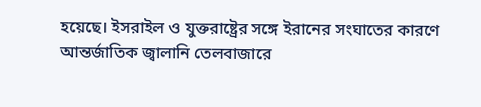হয়েছে। ইসরাইল ও যুক্তরাষ্ট্রের সঙ্গে ইরানের সংঘাতের কারণে আন্তর্জাতিক জ্বালানি তেলবাজারে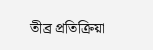তীব্র প্রতিক্রিয়া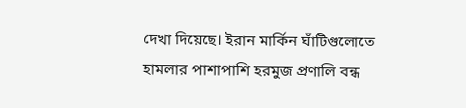দেখা দিয়েছে। ইরান মার্কিন ঘাঁটিগুলোতে হামলার পাশাপাশি হরমুজ প্রণালি বন্ধ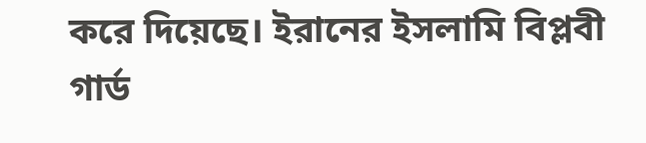করে দিয়েছে। ইরানের ইসলামি বিপ্লবী গার্ড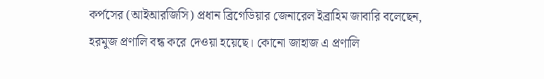কর্পসের (আইআরজিসি) প্রধান ব্রিগেডিয়ার জেনারেল ইব্রাহিম জাবারি বলেছেন, হরমুজ প্রণালি বন্ধ করে দেওয়া হয়েছে। কোনো জাহাজ এ প্রণালি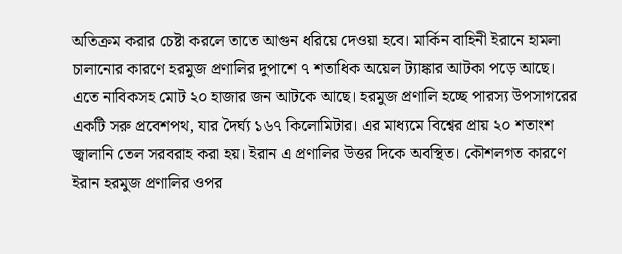অতিক্রম করার চেষ্টা করলে তাতে আগুন ধরিয়ে দেওয়া হবে। মার্কিন বাহিনী ইরানে হামলা চালানোর কারণে হরমুজ প্রণালির দুপাশে ৭ শতাধিক অয়েল ট্যাঙ্কার আটকা পড়ে আছে। এতে নাবিকসহ মোট ২০ হাজার জন আটকে আছে। হরমুজ প্রণালি হচ্ছে পারস্য উপসাগরের একটি সরু প্রবেশপথ, যার দৈর্ঘ্য ১৬৭ কিলোমিটার। এর মাধ্যমে বিশ্বের প্রায় ২০ শতাংশ জ্বালানি তেল সরবরাহ করা হয়। ইরান এ প্রণালির উত্তর দিকে অবস্থিত। কৌশলগত কারণে ইরান হরমুজ প্রণালির ওপর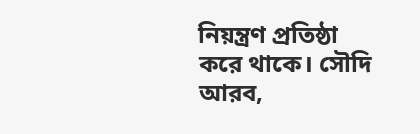নিয়ন্ত্রণ প্রতিষ্ঠা করে থাকে। সৌদি আরব,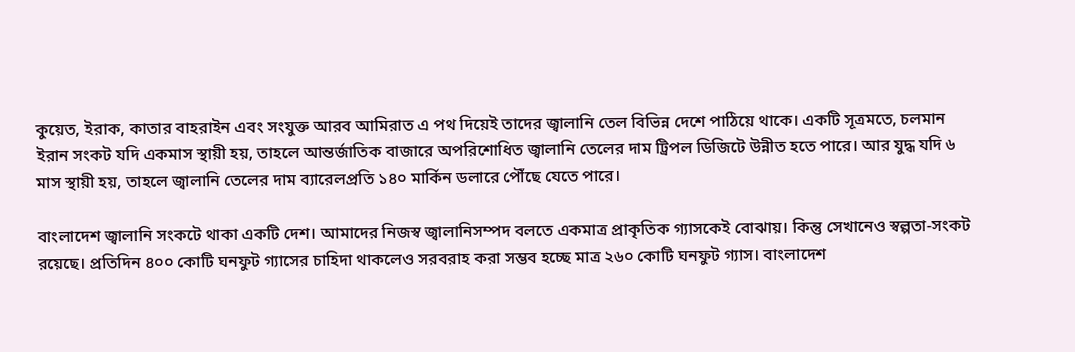কুয়েত, ইরাক, কাতার বাহরাইন এবং সংযুক্ত আরব আমিরাত এ পথ দিয়েই তাদের জ্বালানি তেল বিভিন্ন দেশে পাঠিয়ে থাকে। একটি সূত্রমতে, চলমান ইরান সংকট যদি একমাস স্থায়ী হয়, তাহলে আন্তর্জাতিক বাজারে অপরিশোধিত জ্বালানি তেলের দাম ট্রিপল ডিজিটে উন্নীত হতে পারে। আর যুদ্ধ যদি ৬ মাস স্থায়ী হয়, তাহলে জ্বালানি তেলের দাম ব্যারেলপ্রতি ১৪০ মার্কিন ডলারে পৌঁছে যেতে পারে।

বাংলাদেশ জ্বালানি সংকটে থাকা একটি দেশ। আমাদের নিজস্ব জ্বালানিসম্পদ বলতে একমাত্র প্রাকৃতিক গ্যাসকেই বোঝায়। কিন্তু সেখানেও স্বল্পতা-সংকট রয়েছে। প্রতিদিন ৪০০ কোটি ঘনফুট গ্যাসের চাহিদা থাকলেও সরবরাহ করা সম্ভব হচ্ছে মাত্র ২৬০ কোটি ঘনফুট গ্যাস। বাংলাদেশ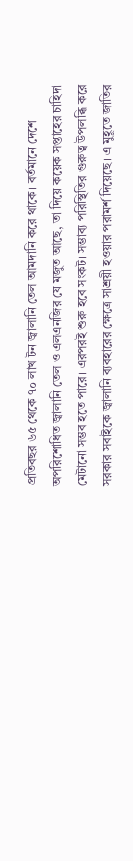প্রতিবছর ৬৫ থেকে ৭০ লাখ টন জ্বালানি তেল আমদানি করে থাকে। বর্তমানে দেশে অপরিশোধিত জ্বালানি তেল ও এলএনজির যে মজুত আছে, তা দিয়ে কয়েক সপ্তাহের চাহিদা মেটানো সম্ভব হতে পারে। এরপরই শুরু হবে সংকট। সম্ভাব্য পরিস্থিতির গুরুত্ব উপলব্ধি করে সরকার সবাইকে জ্বালানি ব্যবহারের ক্ষেত্রে সাশ্রয়ী হওয়ার পরামর্শ দিয়েছে। এ মুহূতে জাতির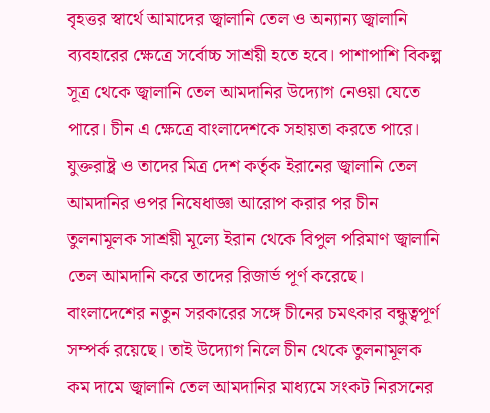বৃহত্তর স্বার্থে আমাদের জ্বালানি তেল ও অন্যান্য জ্বালানি ব্যবহারের ক্ষেত্রে সর্বোচ্চ সাশ্রয়ী হতে হবে। পাশাপাশি বিকল্প সূত্র থেকে জ্বালানি তেল আমদানির উদ্যোগ নেওয়া যেতে পারে। চীন এ ক্ষেত্রে বাংলাদেশকে সহায়তা করতে পারে। যুক্তরাষ্ট্র ও তাদের মিত্র দেশ কর্তৃক ইরানের জ্বালানি তেল আমদানির ওপর নিষেধাজ্ঞা আরোপ করার পর চীন তুলনামূলক সাশ্রয়ী মূল্যে ইরান থেকে বিপুল পরিমাণ জ্বালানি তেল আমদানি করে তাদের রিজার্ভ পূর্ণ করেছে। বাংলাদেশের নতুন সরকারের সঙ্গে চীনের চমৎকার বন্ধুত্বপূর্ণ সম্পর্ক রয়েছে। তাই উদ্যোগ নিলে চীন থেকে তুলনামূলক কম দামে জ্বালানি তেল আমদানির মাধ্যমে সংকট নিরসনের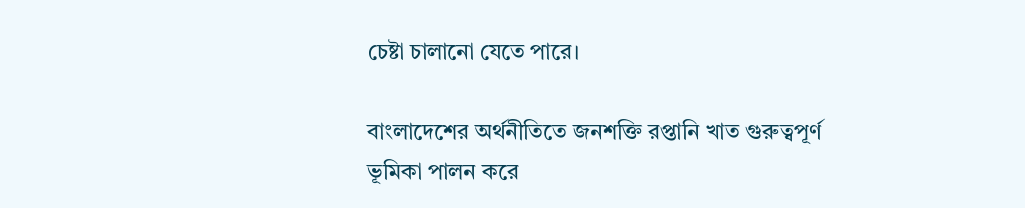চেষ্টা চালানো যেতে পারে।

বাংলাদেশের অর্থনীতিতে জনশক্তি রপ্তানি খাত গুরুত্বপূর্ণ ভূমিকা পালন করে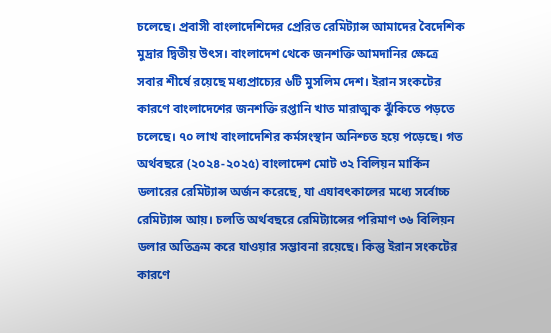চলেছে। প্রবাসী বাংলাদেশিদের প্রেরিত রেমিট্যান্স আমাদের বৈদেশিক মুদ্রার দ্বিতীয় উৎস। বাংলাদেশ থেকে জনশক্তি আমদানির ক্ষেত্রে সবার শীর্ষে রয়েছে মধ্যপ্রাচ্যের ৬টি মুসলিম দেশ। ইরান সংকটের কারণে বাংলাদেশের জনশক্তি রপ্তানি খাত মারাত্মক ঝুঁকিতে পড়তে চলেছে। ৭০ লাখ বাংলাদেশির কর্মসংস্থান অনিশ্চত হয়ে পড়েছে। গত অর্থবছরে (২০২৪-২০২৫) বাংলাদেশ মোট ৩২ বিলিয়ন মার্কিন ডলারের রেমিট্যান্স অর্জন করেছে, যা এযাবৎকালের মধ্যে সর্বোচ্চ রেমিট্যান্স আয়। চলতি অর্থবছরে রেমিট্যান্সের পরিমাণ ৩৬ বিলিয়ন ডলার অতিক্রম করে যাওয়ার সম্ভাবনা রয়েছে। কিন্তু ইরান সংকটের কারণে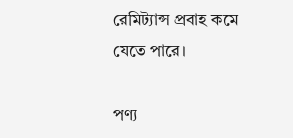রেমিট্যান্স প্রবাহ কমে যেতে পারে।

পণ্য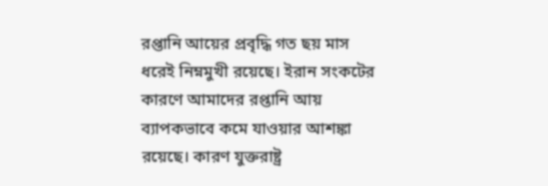রপ্তানি আয়ের প্রবৃদ্ধি গত ছয় মাস ধরেই নিম্নমুখী রয়েছে। ইরান সংকটের কারণে আমাদের রপ্তানি আয় ব্যাপকভাবে কমে যাওয়ার আশঙ্কা রয়েছে। কারণ যুক্তরাষ্ট্র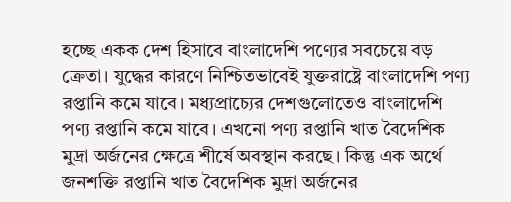হচ্ছে একক দেশ হিসাবে বাংলাদেশি পণ্যের সবচেয়ে বড় ক্রেতা। যুদ্ধের কারণে নিশ্চিতভাবেই যুক্তরাষ্ট্রে বাংলাদেশি পণ্য রপ্তানি কমে যাবে। মধ্যপ্রাচ্যের দেশগুলোতেও বাংলাদেশি পণ্য রপ্তানি কমে যাবে। এখনো পণ্য রপ্তানি খাত বৈদেশিক মুদ্রা অর্জনের ক্ষেত্রে শীর্ষে অবস্থান করছে। কিন্তু এক অর্থে জনশক্তি রপ্তানি খাত বৈদেশিক মুদ্রা অর্জনের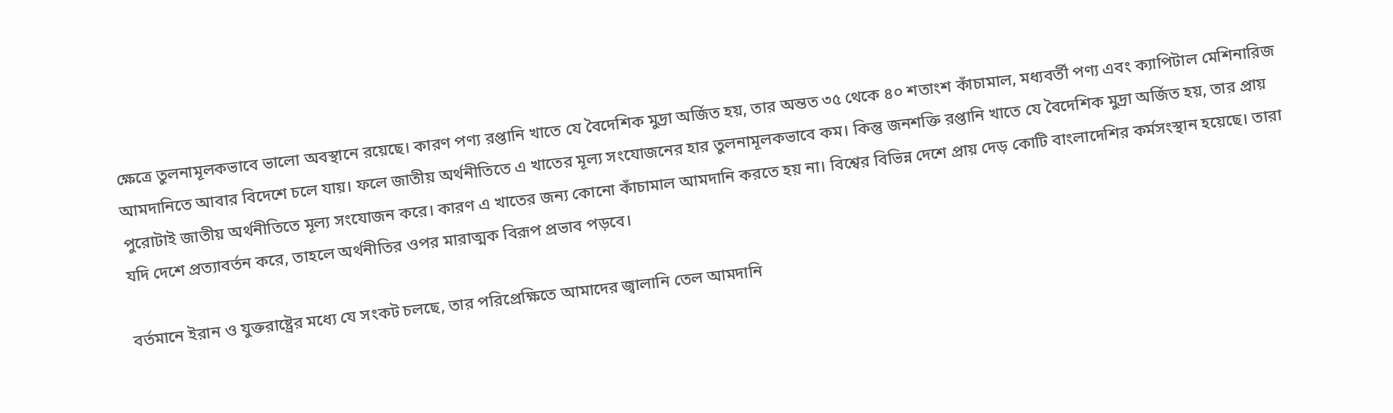ক্ষেত্রে তুলনামূলকভাবে ভালো অবস্থানে রয়েছে। কারণ পণ্য রপ্তানি খাতে যে বৈদেশিক মুদ্রা অর্জিত হয়, তার অন্তত ৩৫ থেকে ৪০ শতাংশ কাঁচামাল, মধ্যবর্তী পণ্য এবং ক্যাপিটাল মেশিনারিজ আমদানিতে আবার বিদেশে চলে যায়। ফলে জাতীয় অর্থনীতিতে এ খাতের মূল্য সংযোজনের হার তুলনামূলকভাবে কম। কিন্তু জনশক্তি রপ্তানি খাতে যে বৈদেশিক মুদ্রা অর্জিত হয়, তার প্রায় পুরোটাই জাতীয় অর্থনীতিতে মূল্য সংযোজন করে। কারণ এ খাতের জন্য কোনো কাঁচামাল আমদানি করতে হয় না। বিশ্বের বিভিন্ন দেশে প্রায় দেড় কোটি বাংলাদেশির কর্মসংস্থান হয়েছে। তারা যদি দেশে প্রত্যাবর্তন করে, তাহলে অর্থনীতির ওপর মারাত্মক বিরূপ প্রভাব পড়বে।

বর্তমানে ইরান ও যুক্তরাষ্ট্রের মধ্যে যে সংকট চলছে, তার পরিপ্রেক্ষিতে আমাদের জ্বালানি তেল আমদানি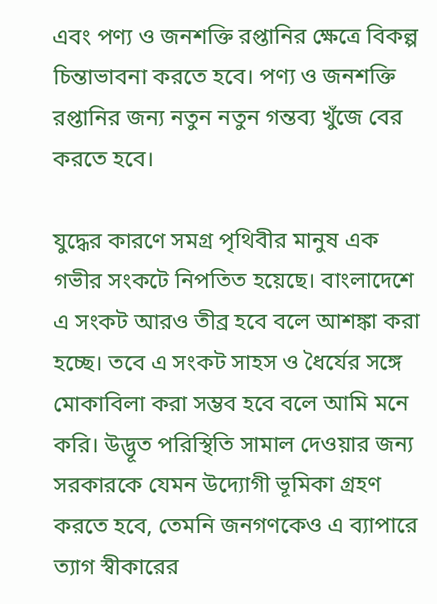এবং পণ্য ও জনশক্তি রপ্তানির ক্ষেত্রে বিকল্প চিন্তাভাবনা করতে হবে। পণ্য ও জনশক্তি রপ্তানির জন্য নতুন নতুন গন্তব্য খুঁজে বের করতে হবে।

যুদ্ধের কারণে সমগ্র পৃথিবীর মানুষ এক গভীর সংকটে নিপতিত হয়েছে। বাংলাদেশে এ সংকট আরও তীব্র হবে বলে আশঙ্কা করা হচ্ছে। তবে এ সংকট সাহস ও ধৈর্যের সঙ্গে মোকাবিলা করা সম্ভব হবে বলে আমি মনে করি। উদ্ভূত পরিস্থিতি সামাল দেওয়ার জন্য সরকারকে যেমন উদ্যোগী ভূমিকা গ্রহণ করতে হবে, তেমনি জনগণকেও এ ব্যাপারে ত্যাগ স্বীকারের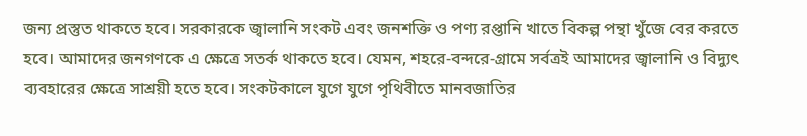জন্য প্রস্তুত থাকতে হবে। সরকারকে জ্বালানি সংকট এবং জনশক্তি ও পণ্য রপ্তানি খাতে বিকল্প পন্থা খুঁজে বের করতে হবে। আমাদের জনগণকে এ ক্ষেত্রে সতর্ক থাকতে হবে। যেমন, শহরে-বন্দরে-গ্রামে সর্বত্রই আমাদের জ্বালানি ও বিদ্যুৎ ব্যবহারের ক্ষেত্রে সাশ্রয়ী হতে হবে। সংকটকালে যুগে যুগে পৃথিবীতে মানবজাতির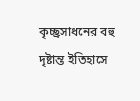কৃচ্ছ্রসাধনের বহু দৃষ্টান্ত ইতিহাসে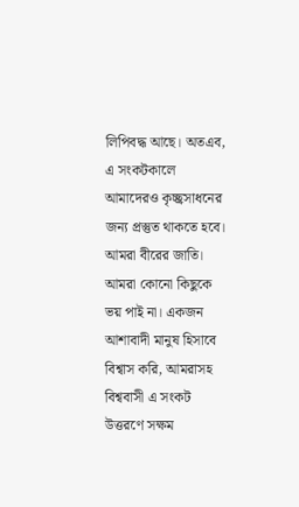লিপিবদ্ধ আছে। অতএব, এ সংকটকালে আমাদেরও কৃচ্ছ্রসাধনের জন্য প্রস্তুত থাকতে হবে। আমরা বীরের জাতি। আমরা কোনো কিছুকে ভয় পাই না। একজন আশাবাদী মানুষ হিসাবে বিশ্বাস করি, আমরাসহ বিশ্ববাসী এ সংকট উত্তরণে সক্ষম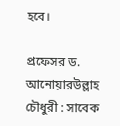হবে।

প্রফেসর ড. আনোয়ারউল্লাহ চৌধুরী : সাবেক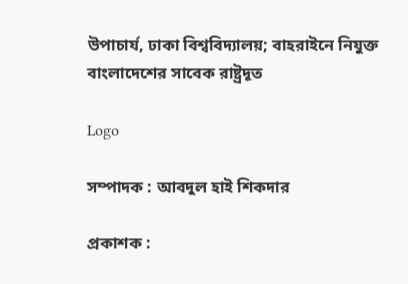উপাচার্য, ঢাকা বিশ্ববিদ্যালয়; বাহরাইনে নিযুক্ত বাংলাদেশের সাবেক রাষ্ট্রদূত

Logo

সম্পাদক : আবদুল হাই শিকদার

প্রকাশক :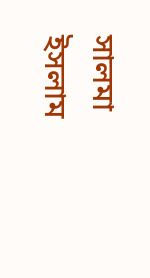সালমা ইসলাম